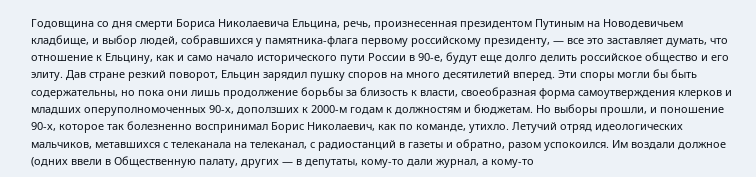Годовщина со дня смерти Бориса Николаевича Ельцина, речь, произнесенная президентом Путиным на Новодевичьем кладбище, и выбор людей, собравшихся у памятника-флага первому российскому президенту, — все это заставляет думать, что отношение к Ельцину, как и само начало исторического пути России в 90-е, будут еще долго делить российское общество и его элиту. Дав стране резкий поворот, Ельцин зарядил пушку споров на много десятилетий вперед. Эти споры могли бы быть содержательны, но пока они лишь продолжение борьбы за близость к власти, своеобразная форма самоутверждения клерков и младших оперуполномоченных 90-х, доползших к 2000-м годам к должностям и бюджетам. Но выборы прошли, и поношение 90-х, которое так болезненно воспринимал Борис Николаевич, как по команде, утихло. Летучий отряд идеологических мальчиков, метавшихся с телеканала на телеканал, с радиостанций в газеты и обратно, разом успокоился. Им воздали должное (одних ввели в Общественную палату, других — в депутаты, кому-то дали журнал, а кому-то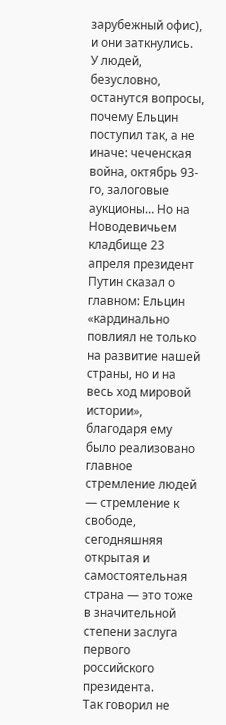зарубежный офис), и они заткнулись.
У людей, безусловно, останутся вопросы, почему Ельцин поступил так, а не иначе: чеченская война, октябрь 93-го, залоговые аукционы… Но на Новодевичьем кладбище 23 апреля президент Путин сказал о главном: Ельцин «кардинально повлиял не только на развитие нашей страны, но и на весь ход мировой истории», благодаря ему было реализовано главное стремление людей — стремление к свободе, сегодняшняя открытая и самостоятельная страна — это тоже в значительной степени заслуга первого российского президента.
Так говорил не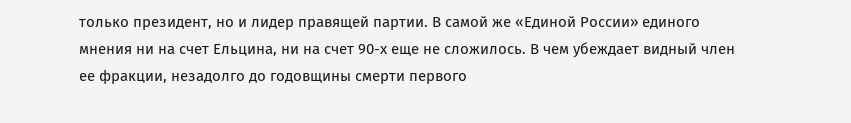только президент, но и лидер правящей партии. В самой же «Единой России» единого мнения ни на счет Ельцина, ни на счет 90-х еще не сложилось. В чем убеждает видный член ее фракции, незадолго до годовщины смерти первого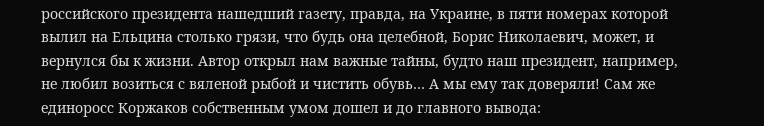российского президента нашедший газету, правда, на Украине, в пяти номерах которой вылил на Ельцина столько грязи, что будь она целебной, Борис Николаевич, может, и вернулся бы к жизни. Автор открыл нам важные тайны, будто наш президент, например, не любил возиться с вяленой рыбой и чистить обувь… А мы ему так доверяли! Сам же единоросс Коржаков собственным умом дошел и до главного вывода: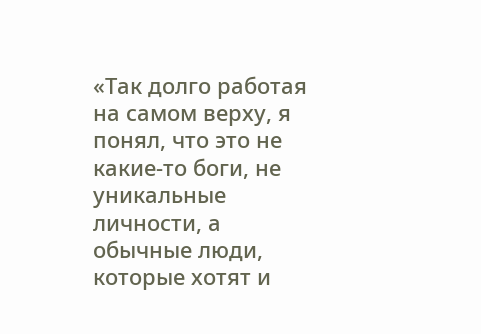«Так долго работая на самом верху, я понял, что это не какие-то боги, не уникальные личности, а обычные люди, которые хотят и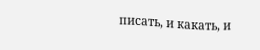писать, и какать, и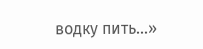водку пить…»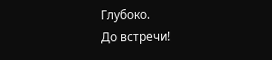Глубоко.
До встречи!